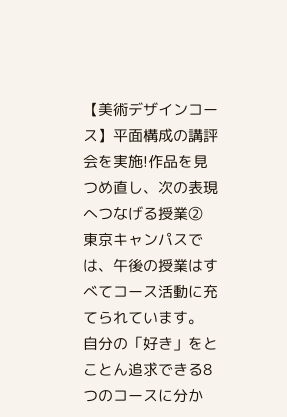【美術デザインコース】平面構成の講評会を実施!作品を見つめ直し、次の表現へつなげる授業②
東京キャンパスでは、午後の授業はすべてコース活動に充てられています。
自分の「好き」をとことん追求できる8つのコースに分か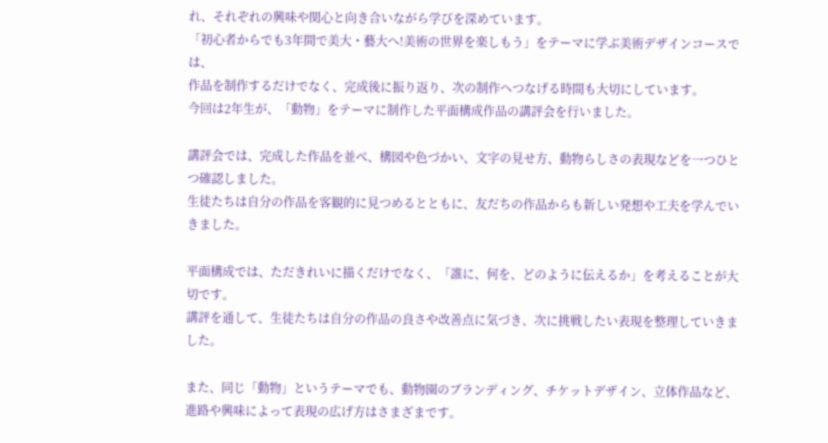れ、それぞれの興味や関心と向き合いながら学びを深めています。
「初心者からでも3年間で美大・藝大へ!美術の世界を楽しもう」をテーマに学ぶ美術デザインコースでは、
作品を制作するだけでなく、完成後に振り返り、次の制作へつなげる時間も大切にしています。
今回は2年生が、「動物」をテーマに制作した平面構成作品の講評会を行いました。

講評会では、完成した作品を並べ、構図や色づかい、文字の見せ方、動物らしさの表現などを一つひとつ確認しました。
生徒たちは自分の作品を客観的に見つめるとともに、友だちの作品からも新しい発想や工夫を学んでいきました。

平面構成では、ただきれいに描くだけでなく、「誰に、何を、どのように伝えるか」を考えることが大切です。
講評を通して、生徒たちは自分の作品の良さや改善点に気づき、次に挑戦したい表現を整理していきました。

また、同じ「動物」というテーマでも、動物園のブランディング、チケットデザイン、立体作品など、進路や興味によって表現の広げ方はさまざまです。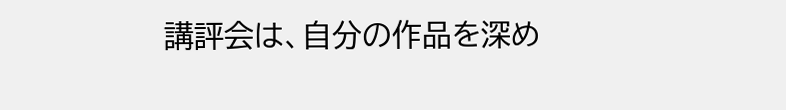講評会は、自分の作品を深め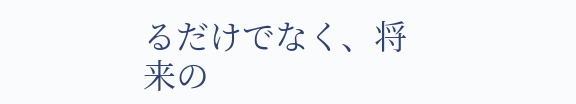るだけでなく、将来の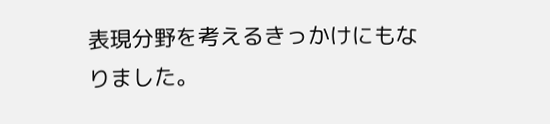表現分野を考えるきっかけにもなりました。